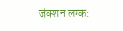जंक्शन लग्क: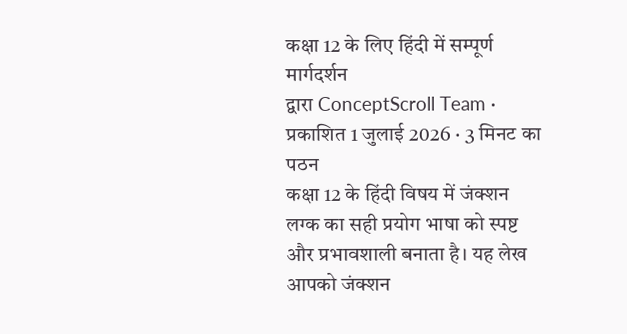कक्षा 12 के लिए हिंदी में सम्पूर्ण मार्गदर्शन
द्वारा ConceptScroll Team · प्रकाशित 1 जुलाई 2026 · 3 मिनट का पठन
कक्षा 12 के हिंदी विषय में जंक्शन लग्क का सही प्रयोग भाषा को स्पष्ट और प्रभावशाली बनाता है। यह लेख आपको जंक्शन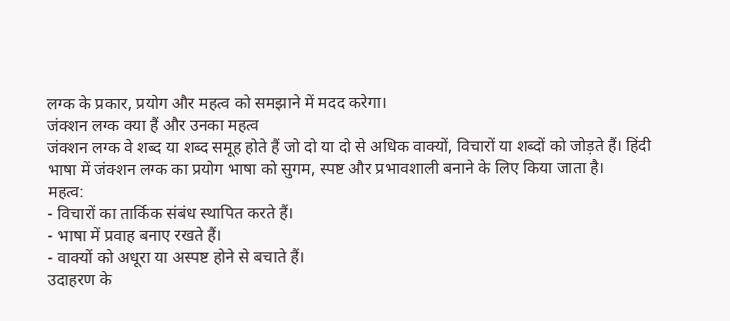लग्क के प्रकार, प्रयोग और महत्व को समझाने में मदद करेगा।
जंक्शन लग्क क्या हैं और उनका महत्व
जंक्शन लग्क वे शब्द या शब्द समूह होते हैं जो दो या दो से अधिक वाक्यों, विचारों या शब्दों को जोड़ते हैं। हिंदी भाषा में जंक्शन लग्क का प्रयोग भाषा को सुगम, स्पष्ट और प्रभावशाली बनाने के लिए किया जाता है।
महत्व:
- विचारों का तार्किक संबंध स्थापित करते हैं।
- भाषा में प्रवाह बनाए रखते हैं।
- वाक्यों को अधूरा या अस्पष्ट होने से बचाते हैं।
उदाहरण के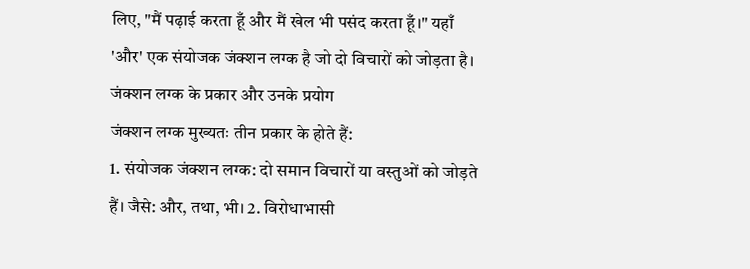लिए, "मैं पढ़ाई करता हूँ और मैं खेल भी पसंद करता हूँ।" यहाँ 'और' एक संयोजक जंक्शन लग्क है जो दो विचारों को जोड़ता है।
जंक्शन लग्क के प्रकार और उनके प्रयोग
जंक्शन लग्क मुख्यतः तीन प्रकार के होते हैं:
1. संयोजक जंक्शन लग्क: दो समान विचारों या वस्तुओं को जोड़ते हैं। जैसे: और, तथा, भी। 2. विरोधाभासी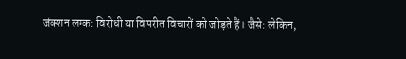जंक्शन लग्क: विरोधी या विपरीत विचारों को जोड़ते हैं। जैसे: लेकिन,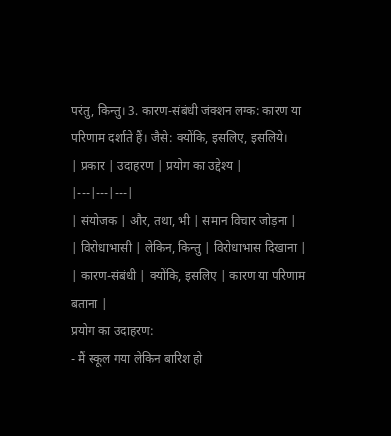परंतु, किन्तु। 3. कारण-संबंधी जंक्शन लग्क: कारण या परिणाम दर्शाते हैं। जैसे: क्योंकि, इसलिए, इसलिये।
| प्रकार | उदाहरण | प्रयोग का उद्देश्य |
|---|---|---|
| संयोजक | और, तथा, भी | समान विचार जोड़ना |
| विरोधाभासी | लेकिन, किन्तु | विरोधाभास दिखाना |
| कारण-संबंधी | क्योंकि, इसलिए | कारण या परिणाम बताना |
प्रयोग का उदाहरण:
- मैं स्कूल गया लेकिन बारिश हो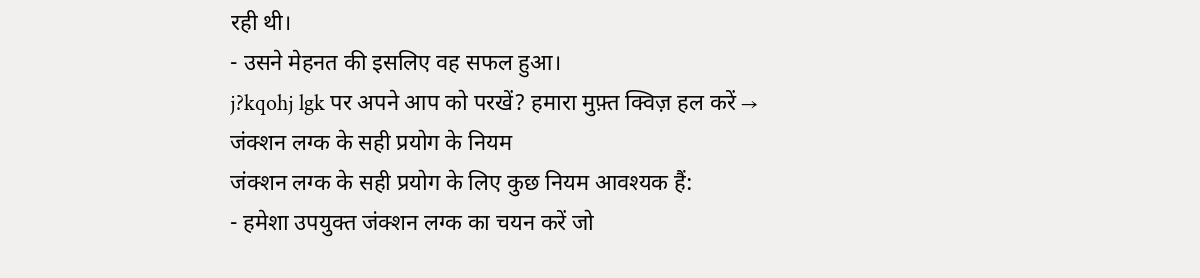रही थी।
- उसने मेहनत की इसलिए वह सफल हुआ।
j?kqohj lgk पर अपने आप को परखें? हमारा मुफ़्त क्विज़ हल करें →
जंक्शन लग्क के सही प्रयोग के नियम
जंक्शन लग्क के सही प्रयोग के लिए कुछ नियम आवश्यक हैं:
- हमेशा उपयुक्त जंक्शन लग्क का चयन करें जो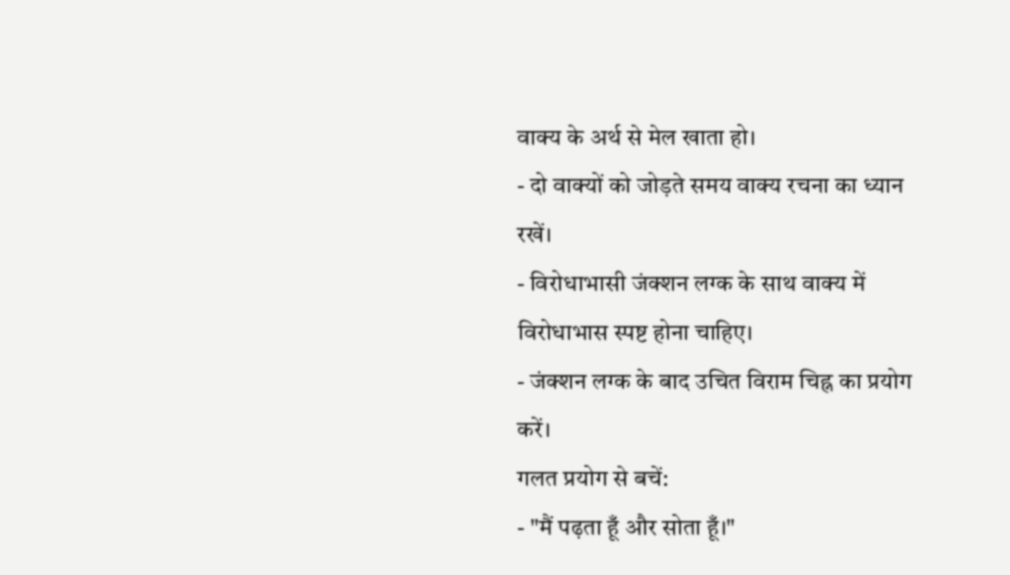वाक्य के अर्थ से मेल खाता हो।
- दो वाक्यों को जोड़ते समय वाक्य रचना का ध्यान रखें।
- विरोधाभासी जंक्शन लग्क के साथ वाक्य में विरोधाभास स्पष्ट होना चाहिए।
- जंक्शन लग्क के बाद उचित विराम चिह्न का प्रयोग करें।
गलत प्रयोग से बचें:
- "मैं पढ़ता हूँ और सोता हूँ।"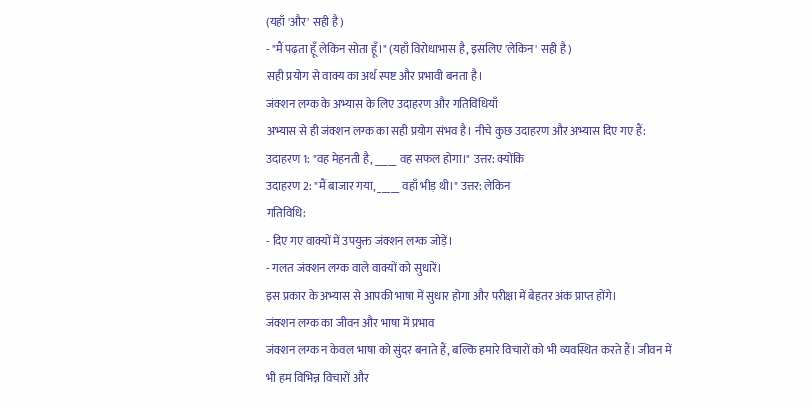(यहाँ 'और' सही है)
- "मैं पढ़ता हूँ लेकिन सोता हूँ।" (यहाँ विरोधाभास है, इसलिए 'लेकिन' सही है)
सही प्रयोग से वाक्य का अर्थ स्पष्ट और प्रभावी बनता है।
जंक्शन लग्क के अभ्यास के लिए उदाहरण और गतिविधियाँ
अभ्यास से ही जंक्शन लग्क का सही प्रयोग संभव है। नीचे कुछ उदाहरण और अभ्यास दिए गए हैं:
उदाहरण 1: "वह मेहनती है, _____ वह सफल होगा।" उत्तर: क्योंकि
उदाहरण 2: "मैं बाजार गया, _____ वहाँ भीड़ थी।" उत्तर: लेकिन
गतिविधि:
- दिए गए वाक्यों में उपयुक्त जंक्शन लग्क जोड़ें।
- गलत जंक्शन लग्क वाले वाक्यों को सुधारें।
इस प्रकार के अभ्यास से आपकी भाषा में सुधार होगा और परीक्षा में बेहतर अंक प्राप्त होंगे।
जंक्शन लग्क का जीवन और भाषा में प्रभाव
जंक्शन लग्क न केवल भाषा को सुंदर बनाते हैं, बल्कि हमारे विचारों को भी व्यवस्थित करते हैं। जीवन में भी हम विभिन्न विचारों और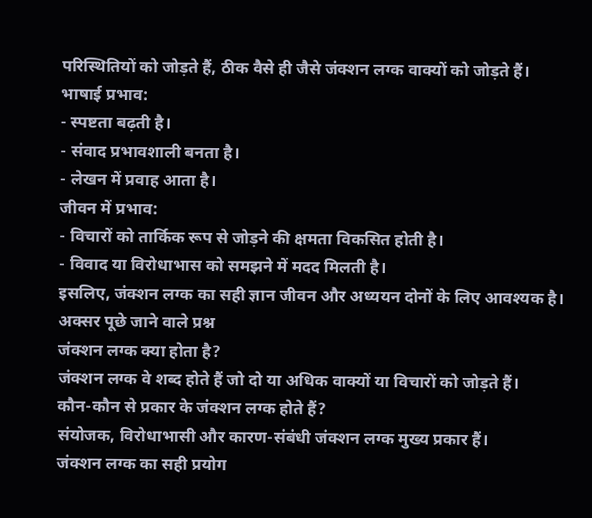परिस्थितियों को जोड़ते हैं, ठीक वैसे ही जैसे जंक्शन लग्क वाक्यों को जोड़ते हैं।
भाषाई प्रभाव:
- स्पष्टता बढ़ती है।
- संवाद प्रभावशाली बनता है।
- लेखन में प्रवाह आता है।
जीवन में प्रभाव:
- विचारों को तार्किक रूप से जोड़ने की क्षमता विकसित होती है।
- विवाद या विरोधाभास को समझने में मदद मिलती है।
इसलिए, जंक्शन लग्क का सही ज्ञान जीवन और अध्ययन दोनों के लिए आवश्यक है।
अक्सर पूछे जाने वाले प्रश्न
जंक्शन लग्क क्या होता है?
जंक्शन लग्क वे शब्द होते हैं जो दो या अधिक वाक्यों या विचारों को जोड़ते हैं।
कौन-कौन से प्रकार के जंक्शन लग्क होते हैं?
संयोजक, विरोधाभासी और कारण-संबंधी जंक्शन लग्क मुख्य प्रकार हैं।
जंक्शन लग्क का सही प्रयोग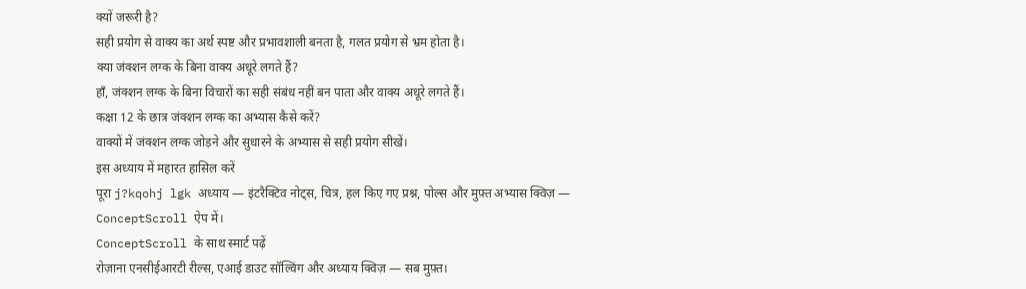क्यों जरूरी है?
सही प्रयोग से वाक्य का अर्थ स्पष्ट और प्रभावशाली बनता है, गलत प्रयोग से भ्रम होता है।
क्या जंक्शन लग्क के बिना वाक्य अधूरे लगते हैं?
हाँ, जंक्शन लग्क के बिना विचारों का सही संबंध नहीं बन पाता और वाक्य अधूरे लगते हैं।
कक्षा 12 के छात्र जंक्शन लग्क का अभ्यास कैसे करें?
वाक्यों में जंक्शन लग्क जोड़ने और सुधारने के अभ्यास से सही प्रयोग सीखें।
इस अध्याय में महारत हासिल करें
पूरा j?kqohj lgk अध्याय — इंटरैक्टिव नोट्स, चित्र, हल किए गए प्रश्न, पोल्स और मुफ़्त अभ्यास क्विज़ — ConceptScroll ऐप में।
ConceptScroll के साथ स्मार्ट पढ़ें
रोज़ाना एनसीईआरटी रील्स, एआई डाउट सॉल्विंग और अध्याय क्विज़ — सब मुफ़्त।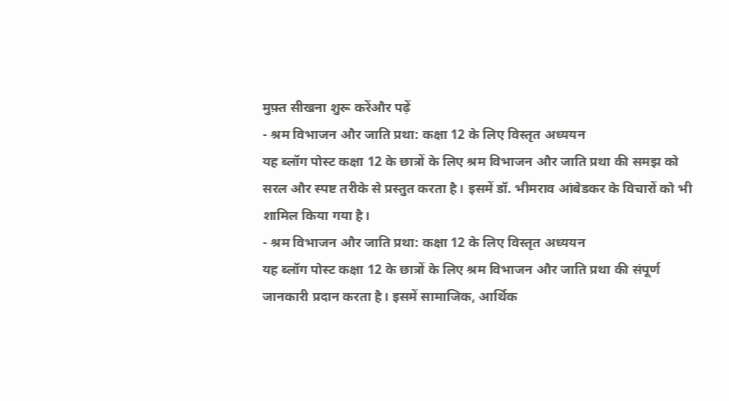मुफ़्त सीखना शुरू करेंऔर पढ़ें
- श्रम विभाजन और जाति प्रथा: कक्षा 12 के लिए विस्तृत अध्ययन
यह ब्लॉग पोस्ट कक्षा 12 के छात्रों के लिए श्रम विभाजन और जाति प्रथा की समझ को सरल और स्पष्ट तरीके से प्रस्तुत करता है। इसमें डॉ. भीमराव आंबेडकर के विचारों को भी शामिल किया गया है।
- श्रम विभाजन और जाति प्रथा: कक्षा 12 के लिए विस्तृत अध्ययन
यह ब्लॉग पोस्ट कक्षा 12 के छात्रों के लिए श्रम विभाजन और जाति प्रथा की संपूर्ण जानकारी प्रदान करता है। इसमें सामाजिक, आर्थिक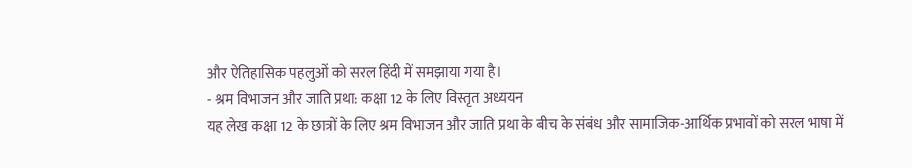और ऐतिहासिक पहलुओं को सरल हिंदी में समझाया गया है।
- श्रम विभाजन और जाति प्रथा: कक्षा 12 के लिए विस्तृत अध्ययन
यह लेख कक्षा 12 के छात्रों के लिए श्रम विभाजन और जाति प्रथा के बीच के संबंध और सामाजिक-आर्थिक प्रभावों को सरल भाषा में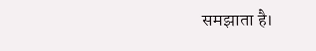समझाता है।